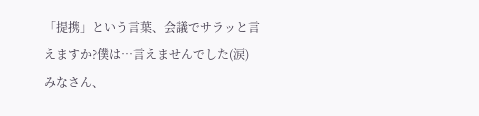「提携」という言葉、会議でサラッと言えますか?僕は…言えませんでした(涙)
みなさん、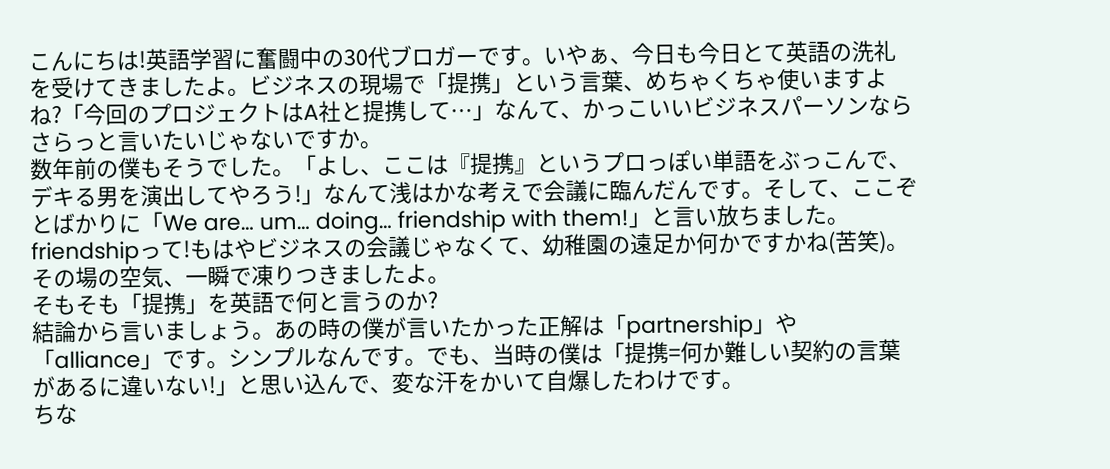こんにちは!英語学習に奮闘中の30代ブロガーです。いやぁ、今日も今日とて英語の洗礼を受けてきましたよ。ビジネスの現場で「提携」という言葉、めちゃくちゃ使いますよね?「今回のプロジェクトはA社と提携して…」なんて、かっこいいビジネスパーソンならさらっと言いたいじゃないですか。
数年前の僕もそうでした。「よし、ここは『提携』というプロっぽい単語をぶっこんで、デキる男を演出してやろう!」なんて浅はかな考えで会議に臨んだんです。そして、ここぞとばかりに「We are… um… doing… friendship with them!」と言い放ちました。friendshipって!もはやビジネスの会議じゃなくて、幼稚園の遠足か何かですかね(苦笑)。その場の空気、一瞬で凍りつきましたよ。
そもそも「提携」を英語で何と言うのか?
結論から言いましょう。あの時の僕が言いたかった正解は「partnership」や「alliance」です。シンプルなんです。でも、当時の僕は「提携=何か難しい契約の言葉があるに違いない!」と思い込んで、変な汗をかいて自爆したわけです。
ちな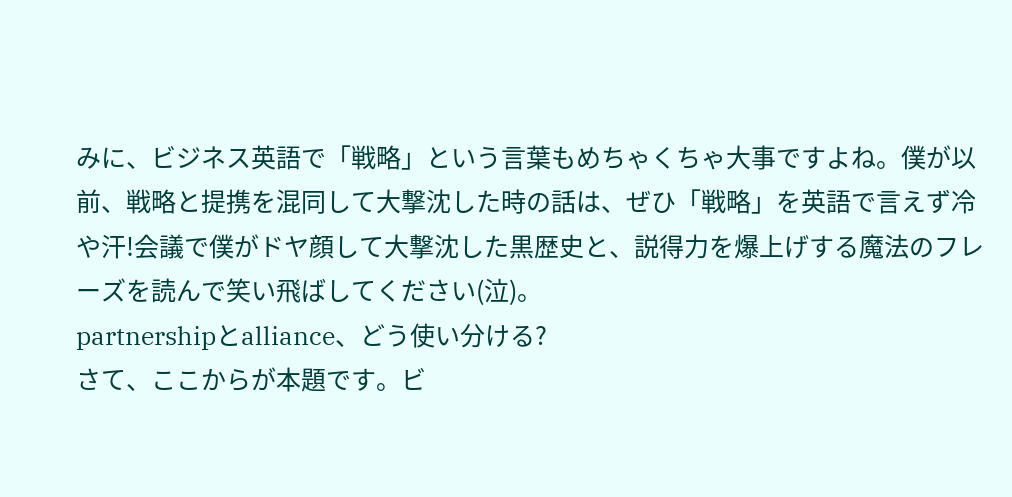みに、ビジネス英語で「戦略」という言葉もめちゃくちゃ大事ですよね。僕が以前、戦略と提携を混同して大撃沈した時の話は、ぜひ「戦略」を英語で言えず冷や汗!会議で僕がドヤ顔して大撃沈した黒歴史と、説得力を爆上げする魔法のフレーズを読んで笑い飛ばしてください(泣)。
partnershipとalliance、どう使い分ける?
さて、ここからが本題です。ビ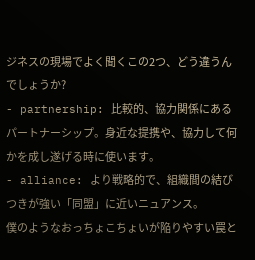ジネスの現場でよく聞くこの2つ、どう違うんでしょうか?
- partnership: 比較的、協力関係にあるパートナーシップ。身近な提携や、協力して何かを成し遂げる時に使います。
- alliance: より戦略的で、組織間の結びつきが強い「同盟」に近いニュアンス。
僕のようなおっちょこちょいが陥りやすい罠と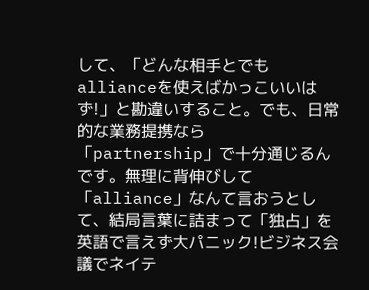して、「どんな相手とでもallianceを使えばかっこいいはず!」と勘違いすること。でも、日常的な業務提携なら「partnership」で十分通じるんです。無理に背伸びして「alliance」なんて言おうとして、結局言葉に詰まって「独占」を英語で言えず大パニック!ビジネス会議でネイテ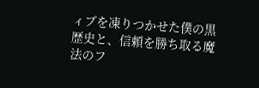ィブを凍りつかせた僕の黒歴史と、信頼を勝ち取る魔法のフ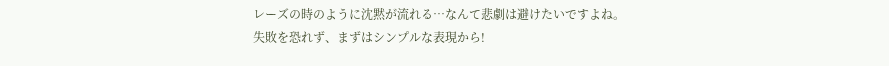レーズの時のように沈黙が流れる…なんて悲劇は避けたいですよね。
失敗を恐れず、まずはシンプルな表現から!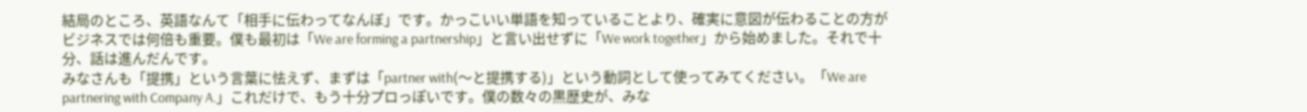結局のところ、英語なんて「相手に伝わってなんぼ」です。かっこいい単語を知っていることより、確実に意図が伝わることの方がビジネスでは何倍も重要。僕も最初は「We are forming a partnership」と言い出せずに「We work together」から始めました。それで十分、話は進んだんです。
みなさんも「提携」という言葉に怯えず、まずは「partner with(〜と提携する)」という動詞として使ってみてください。「We are partnering with Company A.」これだけで、もう十分プロっぽいです。僕の数々の黒歴史が、みな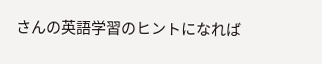さんの英語学習のヒントになれば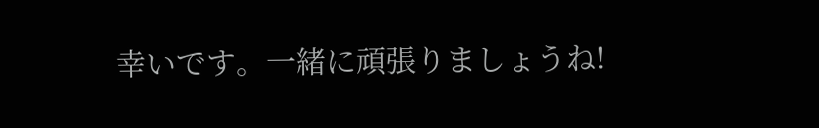幸いです。一緒に頑張りましょうね!